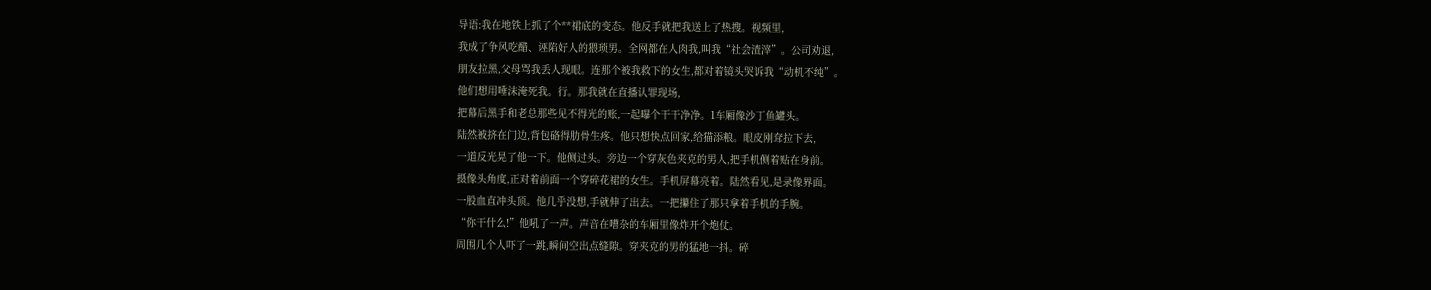导语:我在地铁上抓了个**裙底的变态。他反手就把我送上了热搜。视频里,
我成了争风吃醋、诬陷好人的猥琐男。全网都在人肉我,叫我“社会渣滓”。公司劝退,
朋友拉黑,父母骂我丢人现眼。连那个被我救下的女生,都对着镜头哭诉我“动机不纯”。
他们想用唾沫淹死我。行。那我就在直播认罪现场,
把幕后黑手和老总那些见不得光的账,一起曝个干干净净。1车厢像沙丁鱼罐头。
陆然被挤在门边,背包硌得肋骨生疼。他只想快点回家,给猫添粮。眼皮刚耷拉下去,
一道反光晃了他一下。他侧过头。旁边一个穿灰色夹克的男人,把手机侧着贴在身前。
摄像头角度,正对着前面一个穿碎花裙的女生。手机屏幕亮着。陆然看见,是录像界面。
一股血直冲头顶。他几乎没想,手就伸了出去。一把攥住了那只拿着手机的手腕。
“你干什么!”他吼了一声。声音在嘈杂的车厢里像炸开个炮仗。
周围几个人吓了一跳,瞬间空出点缝隙。穿夹克的男的猛地一抖。碎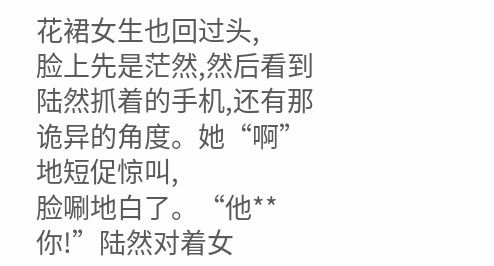花裙女生也回过头,
脸上先是茫然,然后看到陆然抓着的手机,还有那诡异的角度。她“啊”地短促惊叫,
脸唰地白了。“他**你!”陆然对着女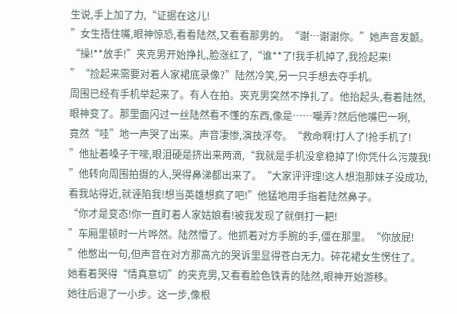生说,手上加了力,“证据在这儿!
”女生捂住嘴,眼神惊恐,看看陆然,又看看那男的。“谢…谢谢你。”她声音发颤。
“操!**放手!”夹克男开始挣扎,脸涨红了,“谁**了!我手机掉了,我捡起来!
”“捡起来需要对着人家裙底录像?”陆然冷笑,另一只手想去夺手机。
周围已经有手机举起来了。有人在拍。夹克男突然不挣扎了。他抬起头,看着陆然,
眼神变了。那里面闪过一丝陆然看不懂的东西,像是……嘲弄?然后他嘴巴一咧,
竟然“哇”地一声哭了出来。声音凄惨,演技浮夸。“救命啊!打人了!抢手机了!
”他扯着嗓子干嚎,眼泪硬是挤出来两滴,“我就是手机没拿稳掉了!你凭什么污蔑我!
”他转向周围拍摄的人,哭得鼻涕都出来了。“大家评评理!这人想泡那妹子没成功,
看我站得近,就诬陷我!想当英雄想疯了吧!”他猛地用手指着陆然鼻子。
“你才是变态!你一直盯着人家姑娘看!被我发现了就倒打一耙!
”车厢里顿时一片哗然。陆然懵了。他抓着对方手腕的手,僵在那里。“你放屁!
”他憋出一句,但声音在对方那高亢的哭诉里显得苍白无力。碎花裙女生愣住了。
她看着哭得“情真意切”的夹克男,又看看脸色铁青的陆然,眼神开始游移。
她往后退了一小步。这一步,像根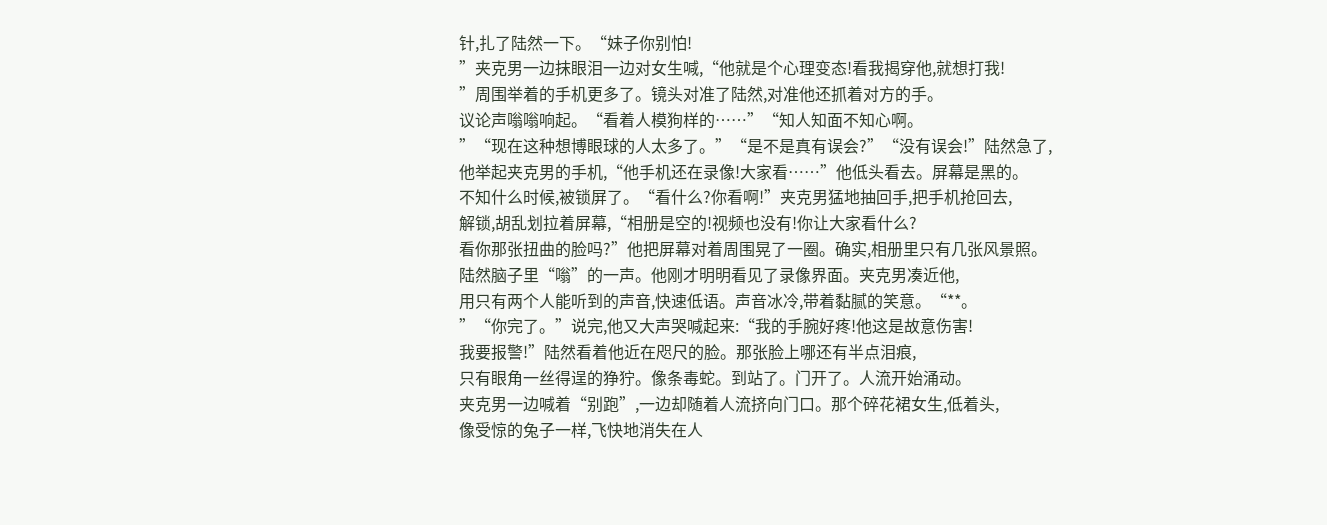针,扎了陆然一下。“妹子你别怕!
”夹克男一边抹眼泪一边对女生喊,“他就是个心理变态!看我揭穿他,就想打我!
”周围举着的手机更多了。镜头对准了陆然,对准他还抓着对方的手。
议论声嗡嗡响起。“看着人模狗样的……”“知人知面不知心啊。
”“现在这种想博眼球的人太多了。”“是不是真有误会?”“没有误会!”陆然急了,
他举起夹克男的手机,“他手机还在录像!大家看……”他低头看去。屏幕是黑的。
不知什么时候,被锁屏了。“看什么?你看啊!”夹克男猛地抽回手,把手机抢回去,
解锁,胡乱划拉着屏幕,“相册是空的!视频也没有!你让大家看什么?
看你那张扭曲的脸吗?”他把屏幕对着周围晃了一圈。确实,相册里只有几张风景照。
陆然脑子里“嗡”的一声。他刚才明明看见了录像界面。夹克男凑近他,
用只有两个人能听到的声音,快速低语。声音冰冷,带着黏腻的笑意。“**。
”“你完了。”说完,他又大声哭喊起来:“我的手腕好疼!他这是故意伤害!
我要报警!”陆然看着他近在咫尺的脸。那张脸上哪还有半点泪痕,
只有眼角一丝得逞的狰狞。像条毒蛇。到站了。门开了。人流开始涌动。
夹克男一边喊着“别跑”,一边却随着人流挤向门口。那个碎花裙女生,低着头,
像受惊的兔子一样,飞快地消失在人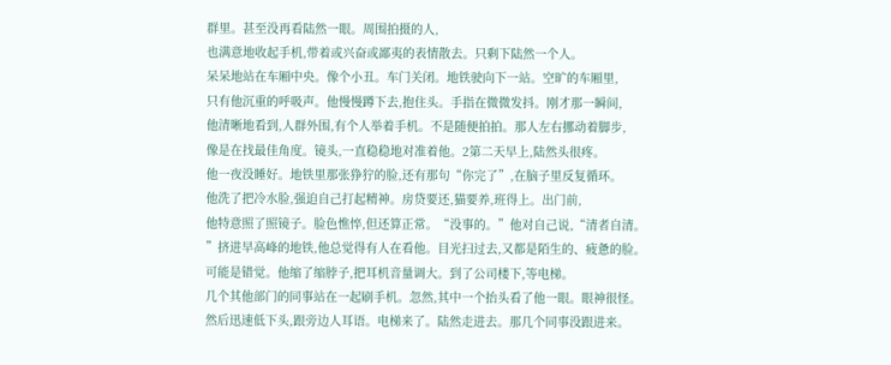群里。甚至没再看陆然一眼。周围拍摄的人,
也满意地收起手机,带着或兴奋或鄙夷的表情散去。只剩下陆然一个人。
呆呆地站在车厢中央。像个小丑。车门关闭。地铁驶向下一站。空旷的车厢里,
只有他沉重的呼吸声。他慢慢蹲下去,抱住头。手指在微微发抖。刚才那一瞬间,
他清晰地看到,人群外围,有个人举着手机。不是随便拍拍。那人左右挪动着脚步,
像是在找最佳角度。镜头,一直稳稳地对准着他。2第二天早上,陆然头很疼。
他一夜没睡好。地铁里那张狰狞的脸,还有那句“你完了”,在脑子里反复循环。
他洗了把冷水脸,强迫自己打起精神。房贷要还,猫要养,班得上。出门前,
他特意照了照镜子。脸色憔悴,但还算正常。“没事的。”他对自己说,“清者自清。
”挤进早高峰的地铁,他总觉得有人在看他。目光扫过去,又都是陌生的、疲惫的脸。
可能是错觉。他缩了缩脖子,把耳机音量调大。到了公司楼下,等电梯。
几个其他部门的同事站在一起刷手机。忽然,其中一个抬头看了他一眼。眼神很怪。
然后迅速低下头,跟旁边人耳语。电梯来了。陆然走进去。那几个同事没跟进来。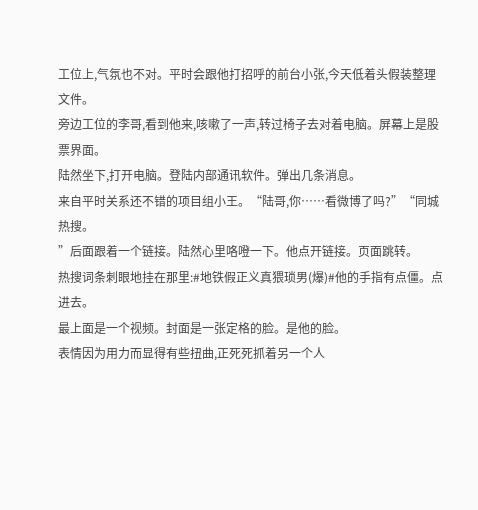工位上,气氛也不对。平时会跟他打招呼的前台小张,今天低着头假装整理文件。
旁边工位的李哥,看到他来,咳嗽了一声,转过椅子去对着电脑。屏幕上是股票界面。
陆然坐下,打开电脑。登陆内部通讯软件。弹出几条消息。
来自平时关系还不错的项目组小王。“陆哥,你……看微博了吗?”“同城热搜。
”后面跟着一个链接。陆然心里咯噔一下。他点开链接。页面跳转。
热搜词条刺眼地挂在那里:#地铁假正义真猥琐男(爆)#他的手指有点僵。点进去。
最上面是一个视频。封面是一张定格的脸。是他的脸。
表情因为用力而显得有些扭曲,正死死抓着另一个人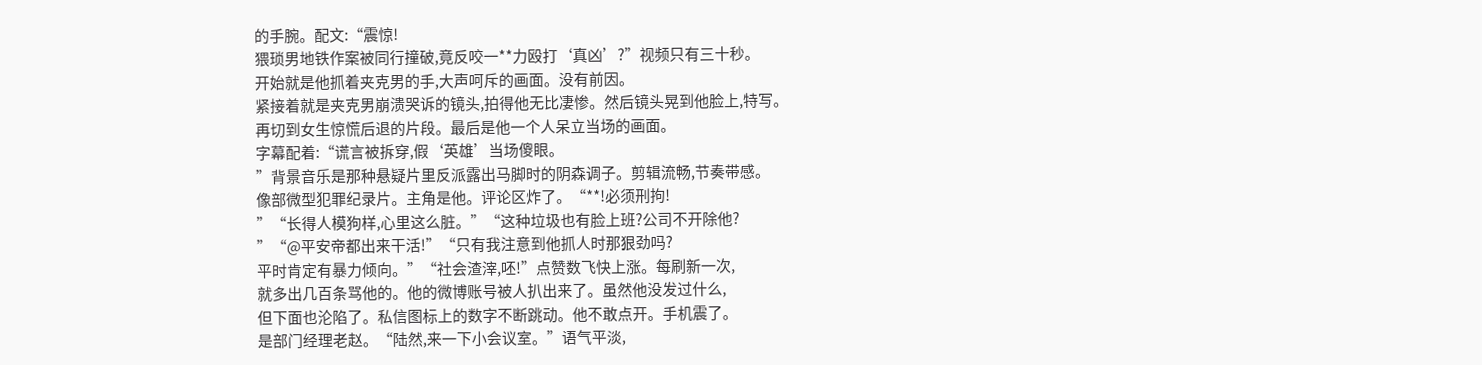的手腕。配文:“震惊!
猥琐男地铁作案被同行撞破,竟反咬一**力殴打‘真凶’?”视频只有三十秒。
开始就是他抓着夹克男的手,大声呵斥的画面。没有前因。
紧接着就是夹克男崩溃哭诉的镜头,拍得他无比凄惨。然后镜头晃到他脸上,特写。
再切到女生惊慌后退的片段。最后是他一个人呆立当场的画面。
字幕配着:“谎言被拆穿,假‘英雄’当场傻眼。
”背景音乐是那种悬疑片里反派露出马脚时的阴森调子。剪辑流畅,节奏带感。
像部微型犯罪纪录片。主角是他。评论区炸了。“**!必须刑拘!
”“长得人模狗样,心里这么脏。”“这种垃圾也有脸上班?公司不开除他?
”“@平安帝都出来干活!”“只有我注意到他抓人时那狠劲吗?
平时肯定有暴力倾向。”“社会渣滓,呸!”点赞数飞快上涨。每刷新一次,
就多出几百条骂他的。他的微博账号被人扒出来了。虽然他没发过什么,
但下面也沦陷了。私信图标上的数字不断跳动。他不敢点开。手机震了。
是部门经理老赵。“陆然,来一下小会议室。”语气平淡,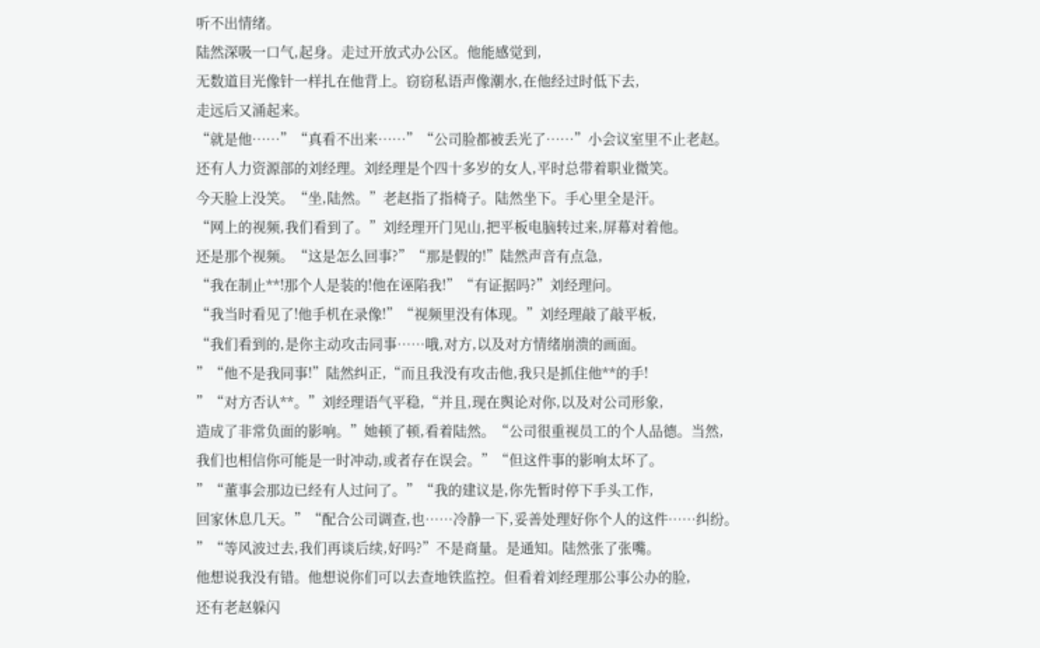听不出情绪。
陆然深吸一口气,起身。走过开放式办公区。他能感觉到,
无数道目光像针一样扎在他背上。窃窃私语声像潮水,在他经过时低下去,
走远后又涌起来。
“就是他……”“真看不出来……”“公司脸都被丢光了……”小会议室里不止老赵。
还有人力资源部的刘经理。刘经理是个四十多岁的女人,平时总带着职业微笑。
今天脸上没笑。“坐,陆然。”老赵指了指椅子。陆然坐下。手心里全是汗。
“网上的视频,我们看到了。”刘经理开门见山,把平板电脑转过来,屏幕对着他。
还是那个视频。“这是怎么回事?”“那是假的!”陆然声音有点急,
“我在制止**!那个人是装的!他在诬陷我!”“有证据吗?”刘经理问。
“我当时看见了!他手机在录像!”“视频里没有体现。”刘经理敲了敲平板,
“我们看到的,是你主动攻击同事……哦,对方,以及对方情绪崩溃的画面。
”“他不是我同事!”陆然纠正,“而且我没有攻击他,我只是抓住他**的手!
”“对方否认**。”刘经理语气平稳,“并且,现在舆论对你,以及对公司形象,
造成了非常负面的影响。”她顿了顿,看着陆然。“公司很重视员工的个人品德。当然,
我们也相信你可能是一时冲动,或者存在误会。”“但这件事的影响太坏了。
”“董事会那边已经有人过问了。”“我的建议是,你先暂时停下手头工作,
回家休息几天。”“配合公司调查,也……冷静一下,妥善处理好你个人的这件……纠纷。
”“等风波过去,我们再谈后续,好吗?”不是商量。是通知。陆然张了张嘴。
他想说我没有错。他想说你们可以去查地铁监控。但看着刘经理那公事公办的脸,
还有老赵躲闪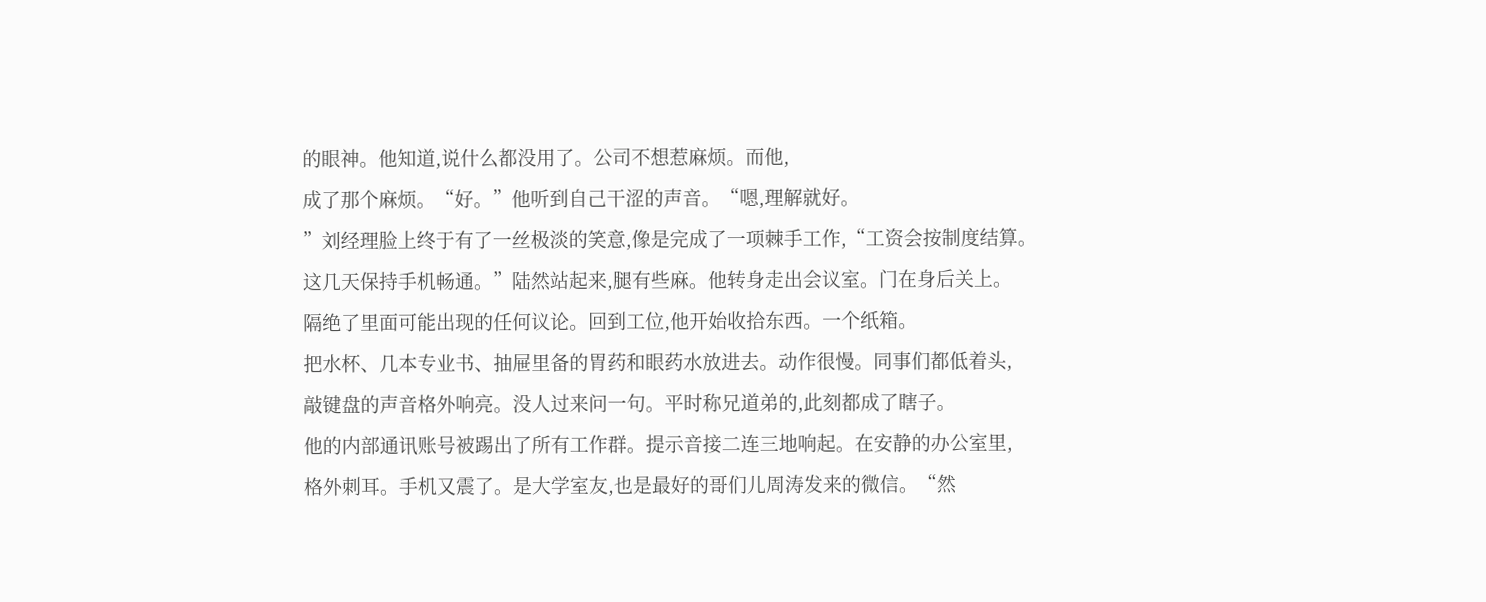的眼神。他知道,说什么都没用了。公司不想惹麻烦。而他,
成了那个麻烦。“好。”他听到自己干涩的声音。“嗯,理解就好。
”刘经理脸上终于有了一丝极淡的笑意,像是完成了一项棘手工作,“工资会按制度结算。
这几天保持手机畅通。”陆然站起来,腿有些麻。他转身走出会议室。门在身后关上。
隔绝了里面可能出现的任何议论。回到工位,他开始收拾东西。一个纸箱。
把水杯、几本专业书、抽屉里备的胃药和眼药水放进去。动作很慢。同事们都低着头,
敲键盘的声音格外响亮。没人过来问一句。平时称兄道弟的,此刻都成了瞎子。
他的内部通讯账号被踢出了所有工作群。提示音接二连三地响起。在安静的办公室里,
格外刺耳。手机又震了。是大学室友,也是最好的哥们儿周涛发来的微信。“然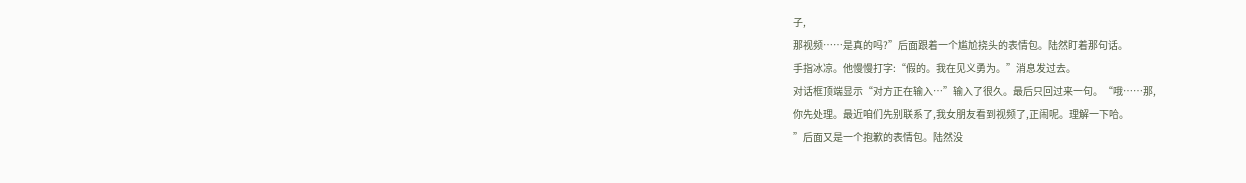子,
那视频……是真的吗?”后面跟着一个尴尬挠头的表情包。陆然盯着那句话。
手指冰凉。他慢慢打字:“假的。我在见义勇为。”消息发过去。
对话框顶端显示“对方正在输入…”输入了很久。最后只回过来一句。“哦……那,
你先处理。最近咱们先别联系了,我女朋友看到视频了,正闹呢。理解一下哈。
”后面又是一个抱歉的表情包。陆然没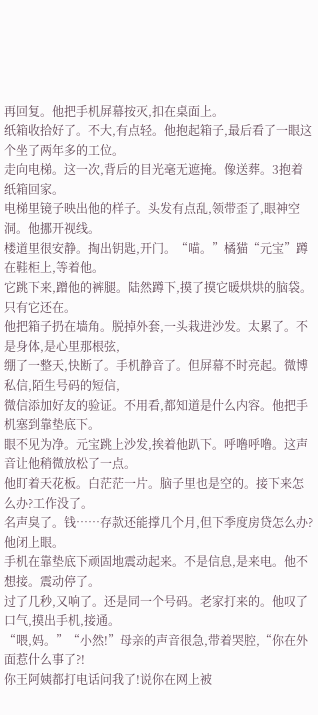再回复。他把手机屏幕按灭,扣在桌面上。
纸箱收拾好了。不大,有点轻。他抱起箱子,最后看了一眼这个坐了两年多的工位。
走向电梯。这一次,背后的目光毫无遮掩。像送葬。3抱着纸箱回家。
电梯里镜子映出他的样子。头发有点乱,领带歪了,眼神空洞。他挪开视线。
楼道里很安静。掏出钥匙,开门。“喵。”橘猫“元宝”蹲在鞋柜上,等着他。
它跳下来,蹭他的裤腿。陆然蹲下,摸了摸它暖烘烘的脑袋。只有它还在。
他把箱子扔在墙角。脱掉外套,一头栽进沙发。太累了。不是身体,是心里那根弦,
绷了一整天,快断了。手机静音了。但屏幕不时亮起。微博私信,陌生号码的短信,
微信添加好友的验证。不用看,都知道是什么内容。他把手机塞到靠垫底下。
眼不见为净。元宝跳上沙发,挨着他趴下。呼噜呼噜。这声音让他稍微放松了一点。
他盯着天花板。白茫茫一片。脑子里也是空的。接下来怎么办?工作没了。
名声臭了。钱……存款还能撑几个月,但下季度房贷怎么办?他闭上眼。
手机在靠垫底下顽固地震动起来。不是信息,是来电。他不想接。震动停了。
过了几秒,又响了。还是同一个号码。老家打来的。他叹了口气,摸出手机,接通。
“喂,妈。”“小然!”母亲的声音很急,带着哭腔,“你在外面惹什么事了?!
你王阿姨都打电话问我了!说你在网上被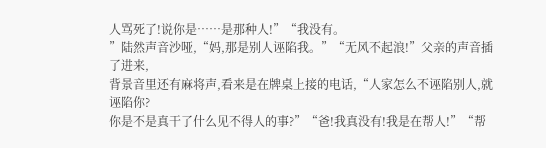人骂死了!说你是……是那种人!”“我没有。
”陆然声音沙哑,“妈,那是别人诬陷我。”“无风不起浪!”父亲的声音插了进来,
背景音里还有麻将声,看来是在牌桌上接的电话,“人家怎么不诬陷别人,就诬陷你?
你是不是真干了什么见不得人的事?”“爸!我真没有!我是在帮人!”“帮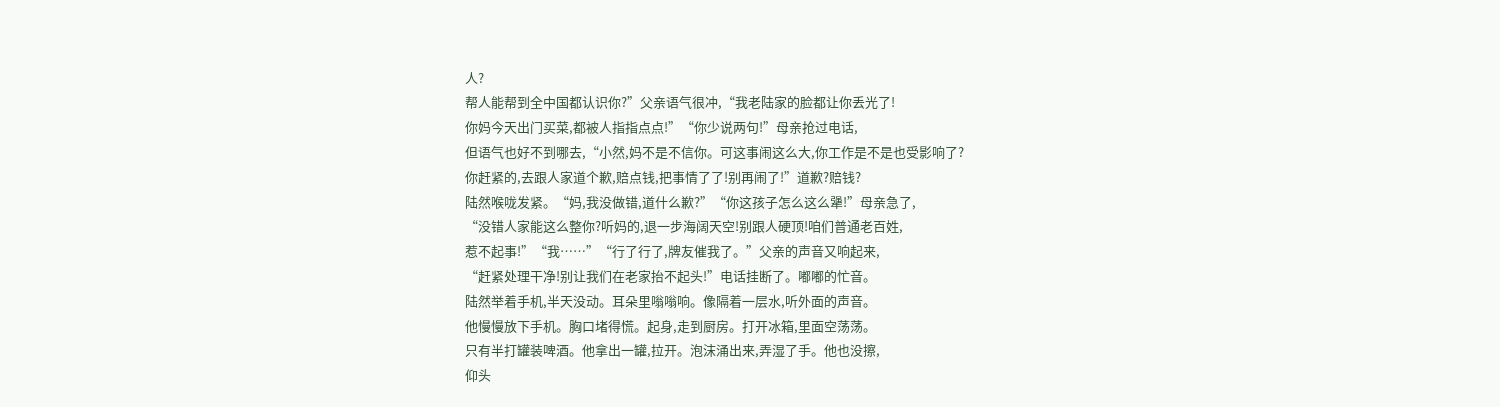人?
帮人能帮到全中国都认识你?”父亲语气很冲,“我老陆家的脸都让你丢光了!
你妈今天出门买菜,都被人指指点点!”“你少说两句!”母亲抢过电话,
但语气也好不到哪去,“小然,妈不是不信你。可这事闹这么大,你工作是不是也受影响了?
你赶紧的,去跟人家道个歉,赔点钱,把事情了了!别再闹了!”道歉?赔钱?
陆然喉咙发紧。“妈,我没做错,道什么歉?”“你这孩子怎么这么犟!”母亲急了,
“没错人家能这么整你?听妈的,退一步海阔天空!别跟人硬顶!咱们普通老百姓,
惹不起事!”“我……”“行了行了,牌友催我了。”父亲的声音又响起来,
“赶紧处理干净!别让我们在老家抬不起头!”电话挂断了。嘟嘟的忙音。
陆然举着手机,半天没动。耳朵里嗡嗡响。像隔着一层水,听外面的声音。
他慢慢放下手机。胸口堵得慌。起身,走到厨房。打开冰箱,里面空荡荡。
只有半打罐装啤酒。他拿出一罐,拉开。泡沫涌出来,弄湿了手。他也没擦,
仰头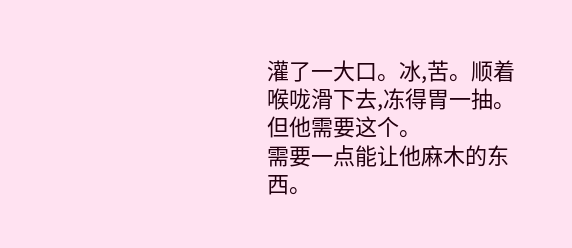灌了一大口。冰,苦。顺着喉咙滑下去,冻得胃一抽。但他需要这个。
需要一点能让他麻木的东西。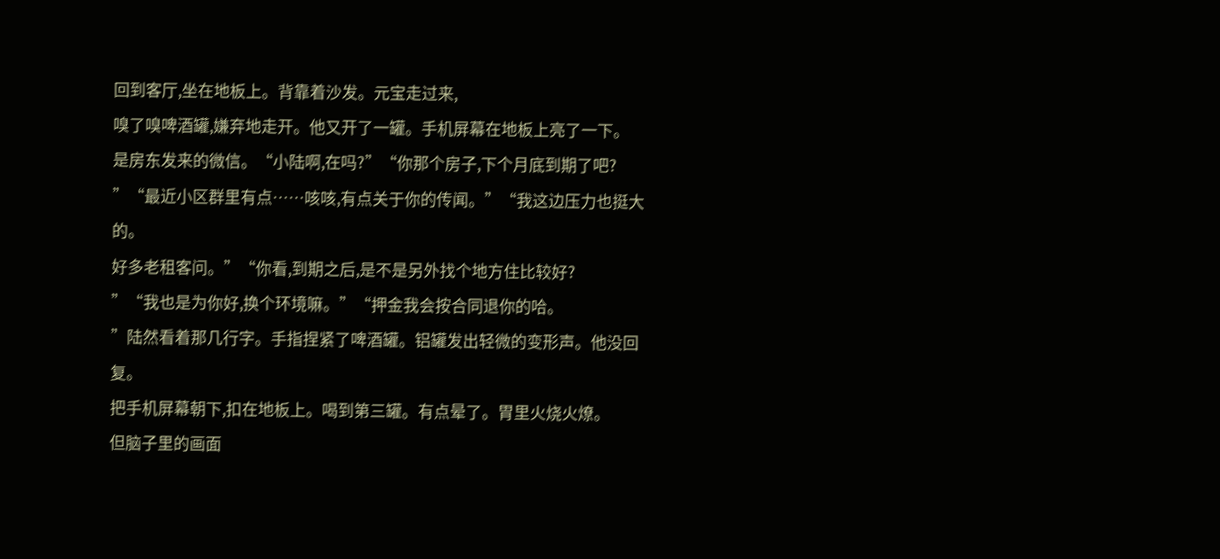回到客厅,坐在地板上。背靠着沙发。元宝走过来,
嗅了嗅啤酒罐,嫌弃地走开。他又开了一罐。手机屏幕在地板上亮了一下。
是房东发来的微信。“小陆啊,在吗?”“你那个房子,下个月底到期了吧?
”“最近小区群里有点……咳咳,有点关于你的传闻。”“我这边压力也挺大的。
好多老租客问。”“你看,到期之后,是不是另外找个地方住比较好?
”“我也是为你好,换个环境嘛。”“押金我会按合同退你的哈。
”陆然看着那几行字。手指捏紧了啤酒罐。铝罐发出轻微的变形声。他没回复。
把手机屏幕朝下,扣在地板上。喝到第三罐。有点晕了。胃里火烧火燎。
但脑子里的画面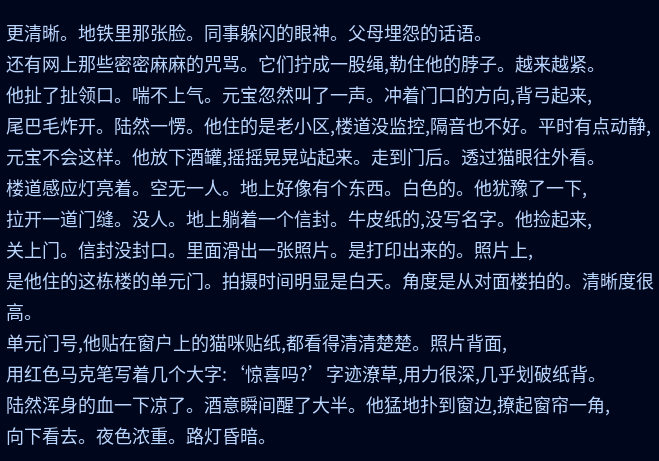更清晰。地铁里那张脸。同事躲闪的眼神。父母埋怨的话语。
还有网上那些密密麻麻的咒骂。它们拧成一股绳,勒住他的脖子。越来越紧。
他扯了扯领口。喘不上气。元宝忽然叫了一声。冲着门口的方向,背弓起来,
尾巴毛炸开。陆然一愣。他住的是老小区,楼道没监控,隔音也不好。平时有点动静,
元宝不会这样。他放下酒罐,摇摇晃晃站起来。走到门后。透过猫眼往外看。
楼道感应灯亮着。空无一人。地上好像有个东西。白色的。他犹豫了一下,
拉开一道门缝。没人。地上躺着一个信封。牛皮纸的,没写名字。他捡起来,
关上门。信封没封口。里面滑出一张照片。是打印出来的。照片上,
是他住的这栋楼的单元门。拍摄时间明显是白天。角度是从对面楼拍的。清晰度很高。
单元门号,他贴在窗户上的猫咪贴纸,都看得清清楚楚。照片背面,
用红色马克笔写着几个大字:‘惊喜吗?’字迹潦草,用力很深,几乎划破纸背。
陆然浑身的血一下凉了。酒意瞬间醒了大半。他猛地扑到窗边,撩起窗帘一角,
向下看去。夜色浓重。路灯昏暗。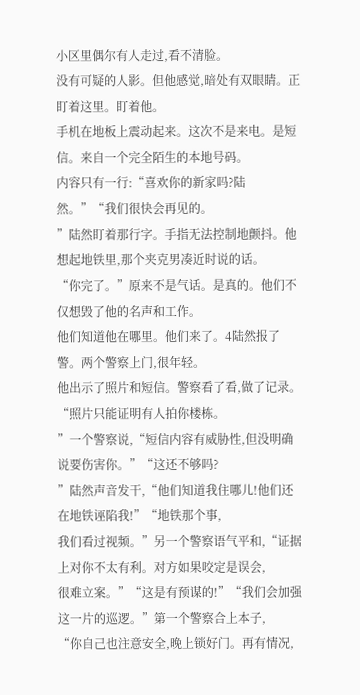小区里偶尔有人走过,看不清脸。
没有可疑的人影。但他感觉,暗处有双眼睛。正盯着这里。盯着他。
手机在地板上震动起来。这次不是来电。是短信。来自一个完全陌生的本地号码。
内容只有一行:“喜欢你的新家吗?陆然。”“我们很快会再见的。
”陆然盯着那行字。手指无法控制地颤抖。他想起地铁里,那个夹克男凑近时说的话。
“你完了。”原来不是气话。是真的。他们不仅想毁了他的名声和工作。
他们知道他在哪里。他们来了。4陆然报了警。两个警察上门,很年轻。
他出示了照片和短信。警察看了看,做了记录。“照片只能证明有人拍你楼栋。
”一个警察说,“短信内容有威胁性,但没明确说要伤害你。”“这还不够吗?
”陆然声音发干,“他们知道我住哪儿!他们还在地铁诬陷我!”“地铁那个事,
我们看过视频。”另一个警察语气平和,“证据上对你不太有利。对方如果咬定是误会,
很难立案。”“这是有预谋的!”“我们会加强这一片的巡逻。”第一个警察合上本子,
“你自己也注意安全,晚上锁好门。再有情况,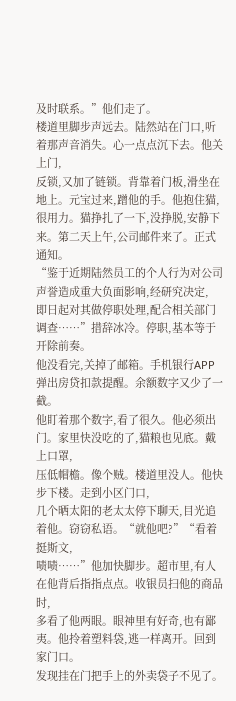及时联系。”他们走了。
楼道里脚步声远去。陆然站在门口,听着那声音消失。心一点点沉下去。他关上门,
反锁,又加了链锁。背靠着门板,滑坐在地上。元宝过来,蹭他的手。他抱住猫,
很用力。猫挣扎了一下,没挣脱,安静下来。第二天上午,公司邮件来了。正式通知。
“鉴于近期陆然员工的个人行为对公司声誉造成重大负面影响,经研究决定,
即日起对其做停职处理,配合相关部门调查……”措辞冰冷。停职,基本等于开除前奏。
他没看完,关掉了邮箱。手机银行APP弹出房贷扣款提醒。余额数字又少了一截。
他盯着那个数字,看了很久。他必须出门。家里快没吃的了,猫粮也见底。戴上口罩,
压低帽檐。像个贼。楼道里没人。他快步下楼。走到小区门口,
几个晒太阳的老太太停下聊天,目光追着他。窃窃私语。“就他吧?”“看着挺斯文,
啧啧……”他加快脚步。超市里,有人在他背后指指点点。收银员扫他的商品时,
多看了他两眼。眼神里有好奇,也有鄙夷。他拎着塑料袋,逃一样离开。回到家门口。
发现挂在门把手上的外卖袋子不见了。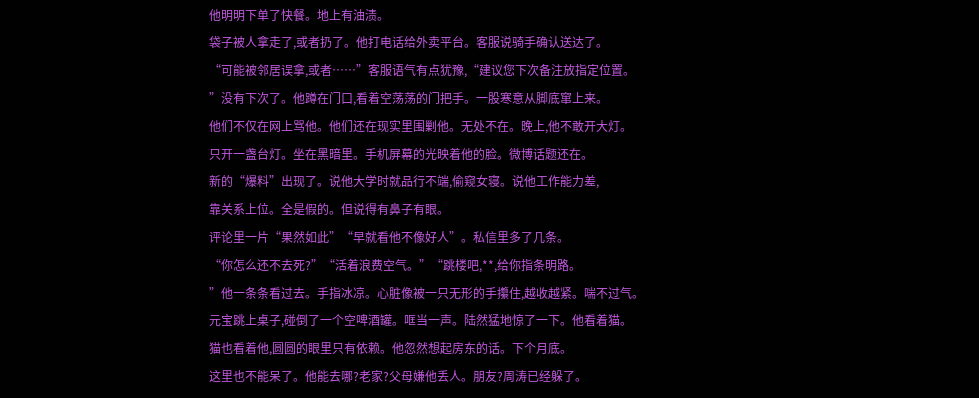他明明下单了快餐。地上有油渍。
袋子被人拿走了,或者扔了。他打电话给外卖平台。客服说骑手确认送达了。
“可能被邻居误拿,或者……”客服语气有点犹豫,“建议您下次备注放指定位置。
”没有下次了。他蹲在门口,看着空荡荡的门把手。一股寒意从脚底窜上来。
他们不仅在网上骂他。他们还在现实里围剿他。无处不在。晚上,他不敢开大灯。
只开一盏台灯。坐在黑暗里。手机屏幕的光映着他的脸。微博话题还在。
新的“爆料”出现了。说他大学时就品行不端,偷窥女寝。说他工作能力差,
靠关系上位。全是假的。但说得有鼻子有眼。
评论里一片“果然如此”“早就看他不像好人”。私信里多了几条。
“你怎么还不去死?”“活着浪费空气。”“跳楼吧,**,给你指条明路。
”他一条条看过去。手指冰凉。心脏像被一只无形的手攥住,越收越紧。喘不过气。
元宝跳上桌子,碰倒了一个空啤酒罐。哐当一声。陆然猛地惊了一下。他看着猫。
猫也看着他,圆圆的眼里只有依赖。他忽然想起房东的话。下个月底。
这里也不能呆了。他能去哪?老家?父母嫌他丢人。朋友?周涛已经躲了。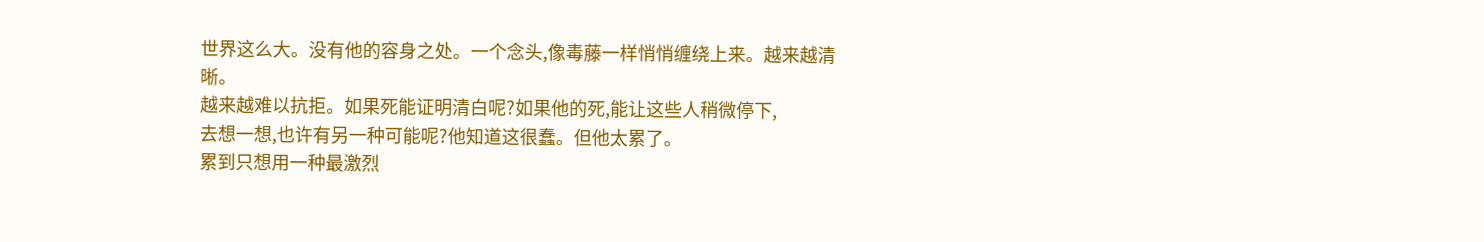世界这么大。没有他的容身之处。一个念头,像毒藤一样悄悄缠绕上来。越来越清晰。
越来越难以抗拒。如果死能证明清白呢?如果他的死,能让这些人稍微停下,
去想一想,也许有另一种可能呢?他知道这很蠢。但他太累了。
累到只想用一种最激烈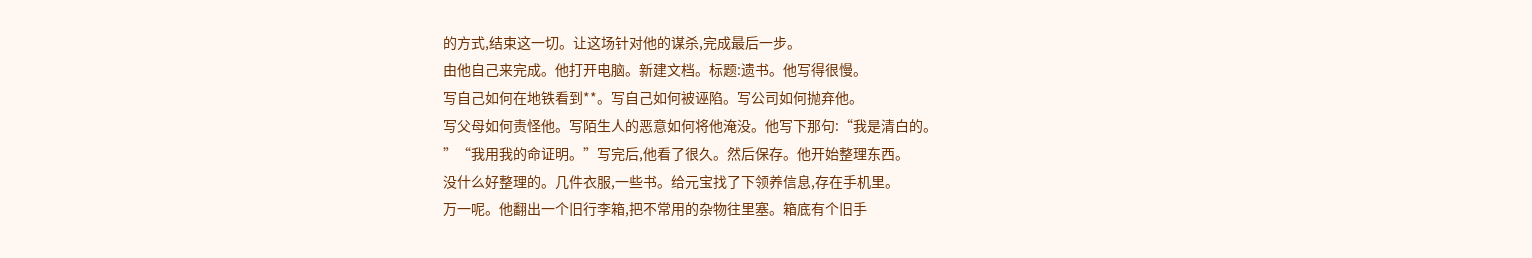的方式,结束这一切。让这场针对他的谋杀,完成最后一步。
由他自己来完成。他打开电脑。新建文档。标题:遗书。他写得很慢。
写自己如何在地铁看到**。写自己如何被诬陷。写公司如何抛弃他。
写父母如何责怪他。写陌生人的恶意如何将他淹没。他写下那句:“我是清白的。
”“我用我的命证明。”写完后,他看了很久。然后保存。他开始整理东西。
没什么好整理的。几件衣服,一些书。给元宝找了下领养信息,存在手机里。
万一呢。他翻出一个旧行李箱,把不常用的杂物往里塞。箱底有个旧手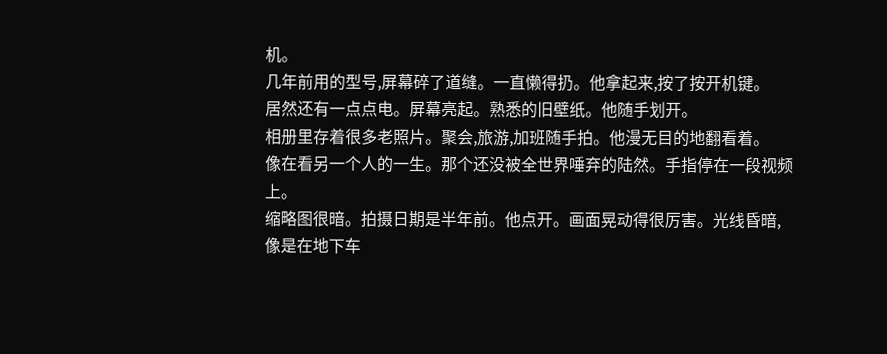机。
几年前用的型号,屏幕碎了道缝。一直懒得扔。他拿起来,按了按开机键。
居然还有一点点电。屏幕亮起。熟悉的旧壁纸。他随手划开。
相册里存着很多老照片。聚会,旅游,加班随手拍。他漫无目的地翻看着。
像在看另一个人的一生。那个还没被全世界唾弃的陆然。手指停在一段视频上。
缩略图很暗。拍摄日期是半年前。他点开。画面晃动得很厉害。光线昏暗,
像是在地下车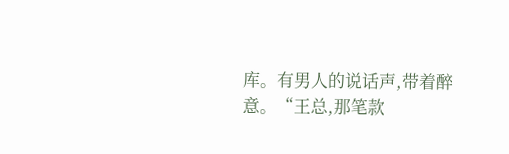库。有男人的说话声,带着醉意。“王总,那笔款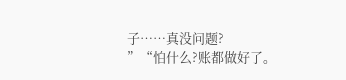子……真没问题?
”“怕什么?账都做好了。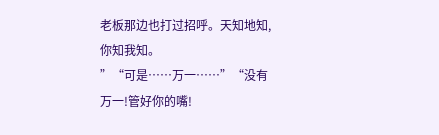老板那边也打过招呼。天知地知,你知我知。
”“可是……万一……”“没有万一!管好你的嘴!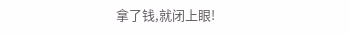拿了钱,就闭上眼!